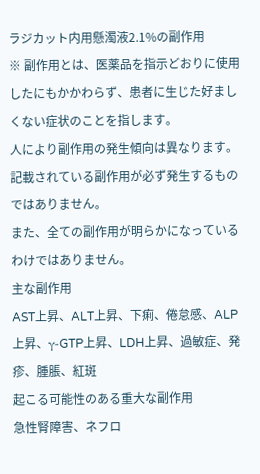ラジカット内用懸濁液2.1%の副作用
※ 副作用とは、医薬品を指示どおりに使用したにもかかわらず、患者に生じた好ましくない症状のことを指します。
人により副作用の発生傾向は異なります。記載されている副作用が必ず発生するものではありません。
また、全ての副作用が明らかになっているわけではありません。
主な副作用
AST上昇、ALT上昇、下痢、倦怠感、ALP上昇、γ-GTP上昇、LDH上昇、過敏症、発疹、腫脹、紅斑
起こる可能性のある重大な副作用
急性腎障害、ネフロ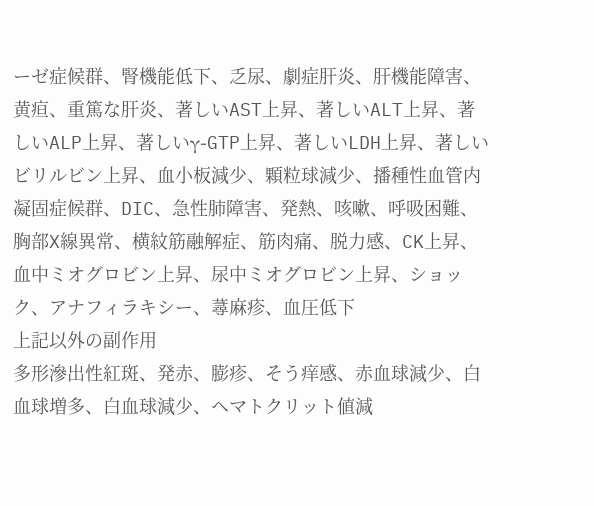ーゼ症候群、腎機能低下、乏尿、劇症肝炎、肝機能障害、黄疸、重篤な肝炎、著しいAST上昇、著しいALT上昇、著しいALP上昇、著しいγ-GTP上昇、著しいLDH上昇、著しいビリルビン上昇、血小板減少、顆粒球減少、播種性血管内凝固症候群、DIC、急性肺障害、発熱、咳嗽、呼吸困難、胸部X線異常、横紋筋融解症、筋肉痛、脱力感、CK上昇、血中ミオグロビン上昇、尿中ミオグロビン上昇、ショック、アナフィラキシー、蕁麻疹、血圧低下
上記以外の副作用
多形滲出性紅斑、発赤、膨疹、そう痒感、赤血球減少、白血球増多、白血球減少、ヘマトクリット値減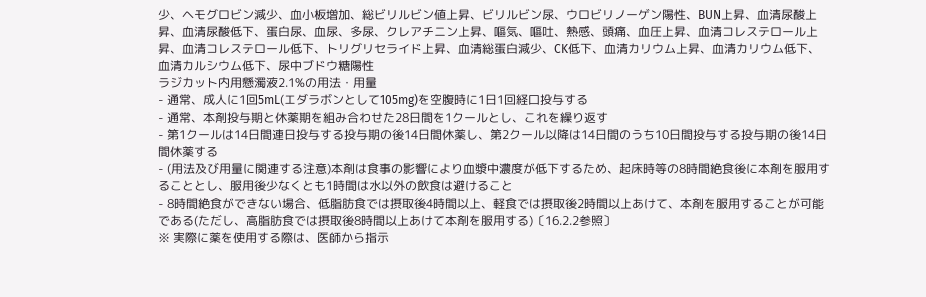少、ヘモグロビン減少、血小板増加、総ビリルビン値上昇、ビリルビン尿、ウロビリノーゲン陽性、BUN上昇、血清尿酸上昇、血清尿酸低下、蛋白尿、血尿、多尿、クレアチニン上昇、嘔気、嘔吐、熱感、頭痛、血圧上昇、血清コレステロール上昇、血清コレステロール低下、トリグリセライド上昇、血清総蛋白減少、CK低下、血清カリウム上昇、血清カリウム低下、血清カルシウム低下、尿中ブドウ糖陽性
ラジカット内用懸濁液2.1%の用法・用量
- 通常、成人に1回5mL(エダラボンとして105mg)を空腹時に1日1回経口投与する
- 通常、本剤投与期と休薬期を組み合わせた28日間を1クールとし、これを繰り返す
- 第1クールは14日間連日投与する投与期の後14日間休薬し、第2クール以降は14日間のうち10日間投与する投与期の後14日間休薬する
- (用法及び用量に関連する注意)本剤は食事の影響により血漿中濃度が低下するため、起床時等の8時間絶食後に本剤を服用することとし、服用後少なくとも1時間は水以外の飲食は避けること
- 8時間絶食ができない場合、低脂肪食では摂取後4時間以上、軽食では摂取後2時間以上あけて、本剤を服用することが可能である(ただし、高脂肪食では摂取後8時間以上あけて本剤を服用する)〔16.2.2参照〕
※ 実際に薬を使用する際は、医師から指示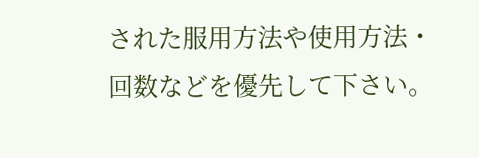された服用方法や使用方法・回数などを優先して下さい。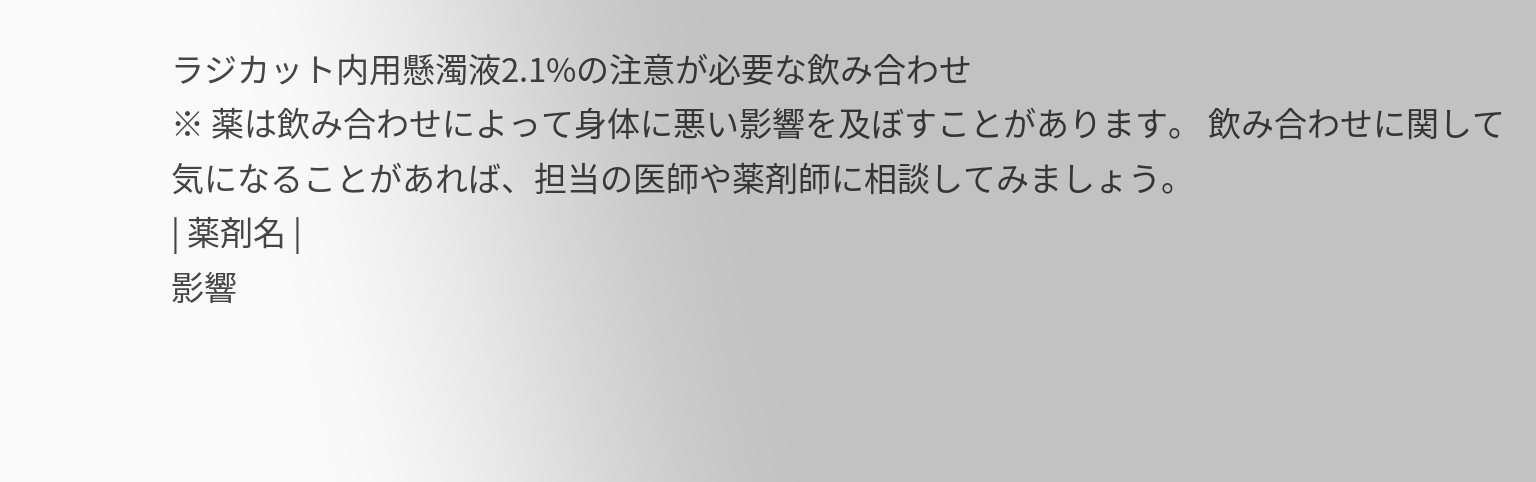ラジカット内用懸濁液2.1%の注意が必要な飲み合わせ
※ 薬は飲み合わせによって身体に悪い影響を及ぼすことがあります。 飲み合わせに関して気になることがあれば、担当の医師や薬剤師に相談してみましょう。
| 薬剤名 |
影響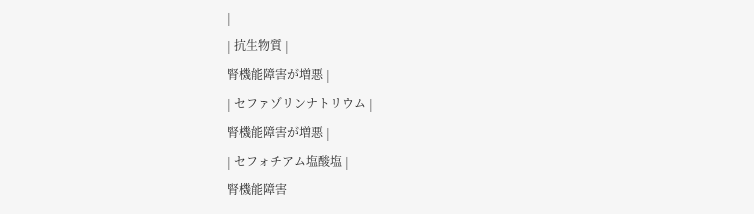|
| 抗生物質 |
腎機能障害が増悪 |
| セファゾリンナトリウム |
腎機能障害が増悪 |
| セフォチアム塩酸塩 |
腎機能障害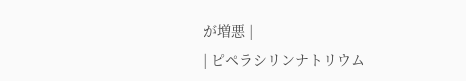が増悪 |
| ピペラシリンナトリウム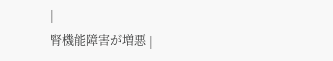|
腎機能障害が増悪 |